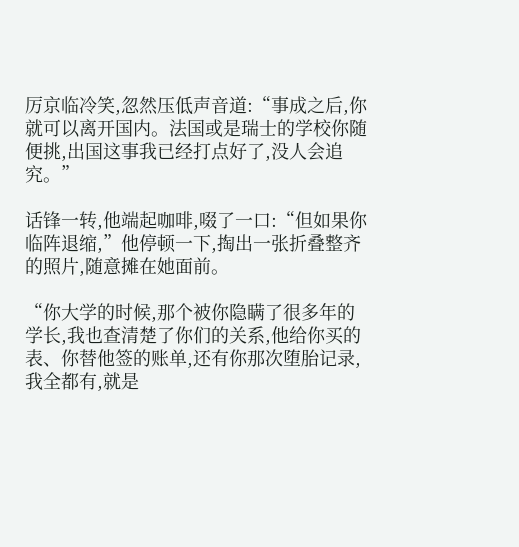厉京临冷笑,忽然压低声音道:“事成之后,你就可以离开国内。法国或是瑞士的学校你随便挑,出国这事我已经打点好了,没人会追究。”

话锋一转,他端起咖啡,啜了一口:“但如果你临阵退缩,”他停顿一下,掏出一张折叠整齐的照片,随意摊在她面前。

“你大学的时候,那个被你隐瞒了很多年的学长,我也查清楚了你们的关系,他给你买的表、你替他签的账单,还有你那次堕胎记录,我全都有,就是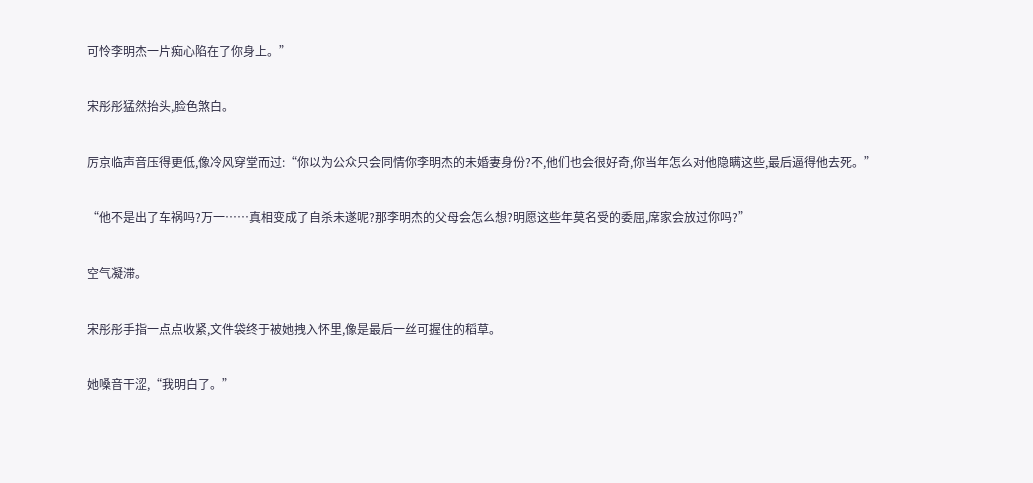可怜李明杰一片痴心陷在了你身上。”

宋彤彤猛然抬头,脸色煞白。

厉京临声音压得更低,像冷风穿堂而过:“你以为公众只会同情你李明杰的未婚妻身份?不,他们也会很好奇,你当年怎么对他隐瞒这些,最后逼得他去死。”

“他不是出了车祸吗?万一……真相变成了自杀未遂呢?那李明杰的父母会怎么想?明愿这些年莫名受的委屈,席家会放过你吗?”

空气凝滞。

宋彤彤手指一点点收紧,文件袋终于被她拽入怀里,像是最后一丝可握住的稻草。

她嗓音干涩,“我明白了。”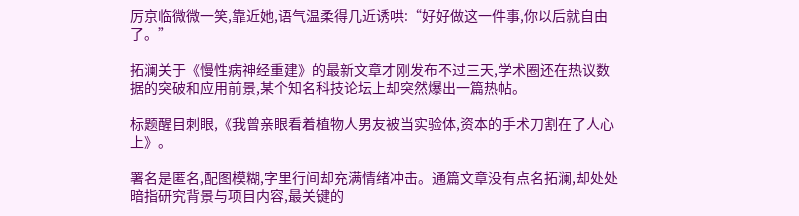厉京临微微一笑,靠近她,语气温柔得几近诱哄:“好好做这一件事,你以后就自由了。”

拓澜关于《慢性病神经重建》的最新文章才刚发布不过三天,学术圈还在热议数据的突破和应用前景,某个知名科技论坛上却突然爆出一篇热帖。

标题醒目刺眼,《我曾亲眼看着植物人男友被当实验体,资本的手术刀割在了人心上》。

署名是匿名,配图模糊,字里行间却充满情绪冲击。通篇文章没有点名拓澜,却处处暗指研究背景与项目内容,最关键的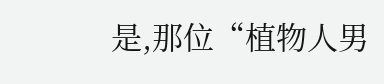是,那位“植物人男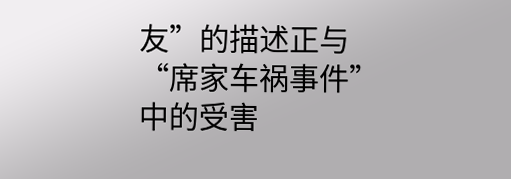友”的描述正与“席家车祸事件”中的受害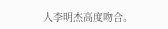人李明杰高度吻合。